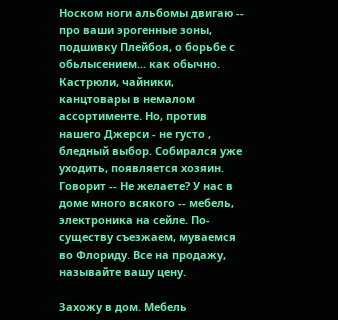Носком ноги альбомы двигаю -- про ваши эрогенные зоны, подшивку Плейбоя, о борьбе с обьлысением... как обычно. Кастрюли, чайники, канцтовары в немалом ассортименте. Но, против нашего Джерси - не густо , бледный выбор. Собирался уже уходить, появляется хозяин. Говорит -- Не желаете? У нас в доме много всякого -- мебель, электроника на сейле. По-существу съезжаем, муваемся во Флориду. Все на продажу, называйте вашу цену.

Захожу в дом. Мебель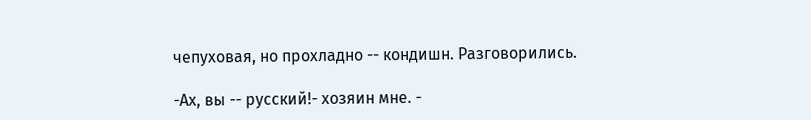чепуховая, но прохладно -- кондишн. Разговорились.

-Ах, вы -- русский!- хозяин мне. -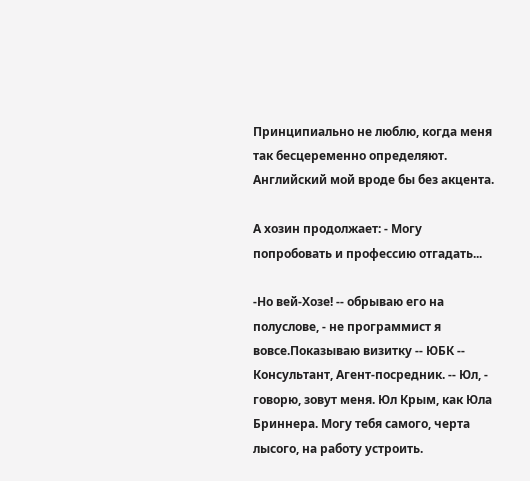Принципиально не люблю, когда меня так бесцеременно определяют. Английский мой вроде бы без акцента.

А хозин продолжает: - Могу попробовать и профессию отгадать...

-Но вей-Хозе! -- обрываю его на полуслове, - не программист я вовсе.Показываю визитку -- ЮБК -- Консультант, Агент-посредник. -- Юл, - говорю, зовут меня. Юл Крым, как Юла Бриннера. Могу тебя самого, черта лысого, на работу устроить.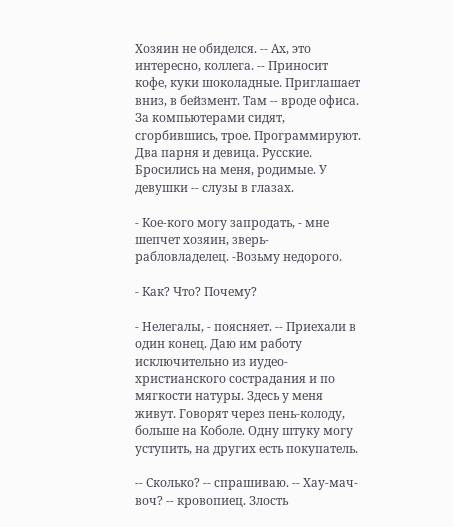Хозяин не обиделся. -- Ах, это интересно, коллега. -- Приносит кофе, куки шоколадные. Приглашает вниз, в бейзмент. Там -- вроде офиса. За компьютерами сидят, сгорбившись, трое. Программируют. Два парня и девица. Русские. Бросились на меня, родимые. У девушки -- слузы в глазах.

- Кое-кого могу запродать, - мне шепчет хозяин, зверь-рабловладелец. -Возьму недорого.

- Как? Что? Почему?

- Нелегалы, - поясняет. -- Приехали в один конец. Даю им работу исключительно из иудео-христианского сострадания и по мягкости натуры. Здесь у меня живут. Говорят через пень-колоду, больше на Коболе. Одну штуку могу уступить, на других есть покупатель.

-- Сколько? -- спрашиваю. -- Хау-мач-воч? -- кровопиец. Злость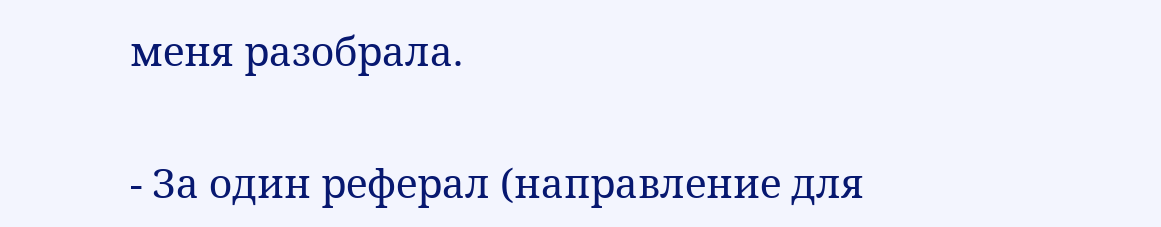меня разобрала.

- За один реферал (направление для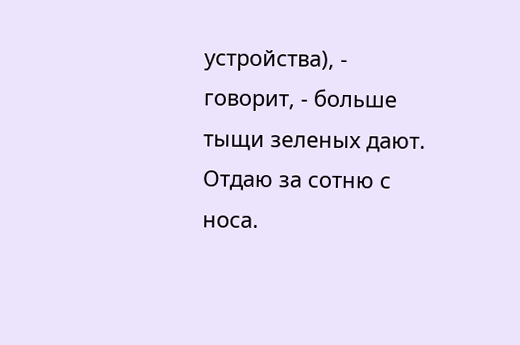устройства), - говорит, - больше тыщи зеленых дают. Отдаю за сотню с носа.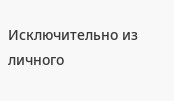Исключительно из личного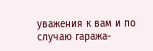уважения к вам и по случаю гаража-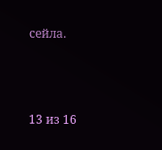сейла.



13 из 16